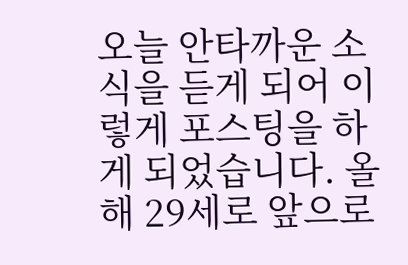오늘 안타까운 소식을 듣게 되어 이렇게 포스팅을 하게 되었습니다. 올해 29세로 앞으로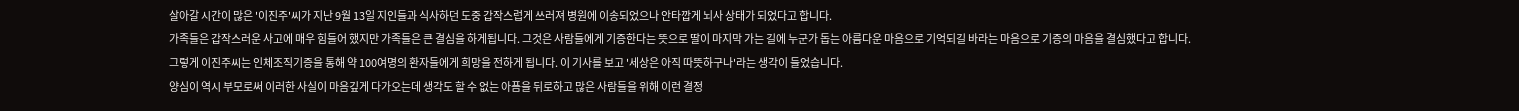살아갈 시간이 많은 '이진주'씨가 지난 9월 13일 지인들과 식사하던 도중 갑작스럽게 쓰러져 병원에 이송되었으나 안타깝게 뇌사 상태가 되었다고 합니다.
가족들은 갑작스러운 사고에 매우 힘들어 했지만 가족들은 큰 결심을 하게됩니다. 그것은 사람들에게 기증한다는 뜻으로 딸이 마지막 가는 길에 누군가 돕는 아름다운 마음으로 기억되길 바라는 마음으로 기증의 마음을 결심했다고 합니다.
그렇게 이진주씨는 인체조직기증을 통해 약 100여명의 환자들에게 희망을 전하게 됩니다. 이 기사를 보고 '세상은 아직 따뜻하구나'라는 생각이 들었습니다.
양심이 역시 부모로써 이러한 사실이 마음깊게 다가오는데 생각도 할 수 없는 아픔을 뒤로하고 많은 사람들을 위해 이런 결정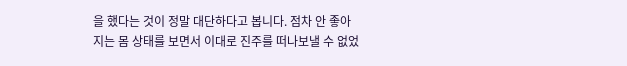을 했다는 것이 정말 대단하다고 봅니다. 점차 안 좋아지는 몸 상태를 보면서 이대로 진주를 떠나보낼 수 없었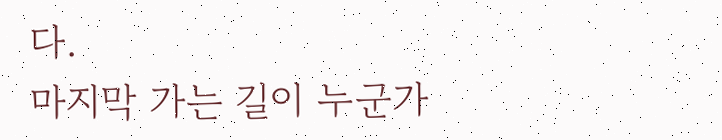다.
마지막 가는 길이 누군가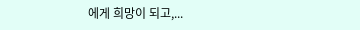에게 희망이 되고,...